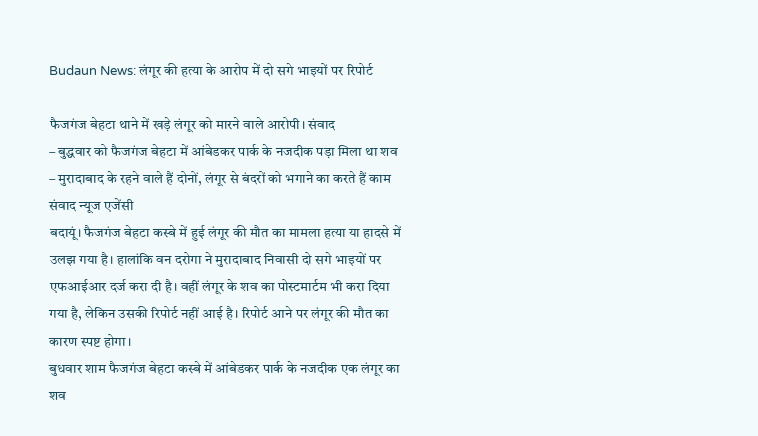Budaun News: लंगूर की हत्या के आरोप में दो सगे भाइयों पर रिपोर्ट

फैजगंज बेहटा थाने में खड़े लंगूर को मारने वाले आरोपी। संवाद
– बुद्धवार को फैजगंज बेहटा में आंबेडकर पार्क के नजदीक पड़ा मिला था शव
– मुरादाबाद के रहने वाले हैं दोनों, लंगूर से बंदरों को भगाने का करते हैं काम
संवाद न्यूज एजेंसी
बदायूं। फैजगंज बेहटा कस्बे में हुई लंगूर की मौत का मामला हत्या या हादसे में उलझ गया है। हालांकि वन दरोगा ने मुरादाबाद निवासी दो सगे भाइयों पर एफआईआर दर्ज करा दी है। वहीं लंगूर के शव का पोस्टमार्टम भी करा दिया गया है, लेकिन उसकी रिपोर्ट नहीं आई है। रिपोर्ट आने पर लंगूर की मौत का कारण स्पष्ट होगा।
बुधवार शाम फैजगंज बेहटा कस्बे में आंबेडकर पार्क के नजदीक एक लंगूर का शव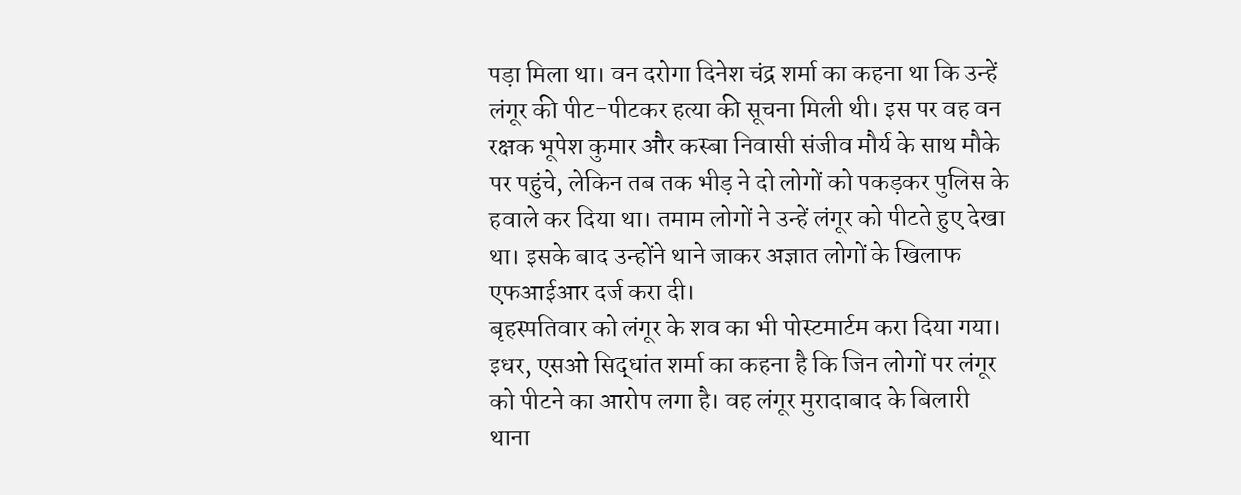पड़ा मिला था। वन दरोगा दिनेश चंद्र शर्मा का कहना था कि उन्हें लंगूर की पीट-पीटकर हत्या की सूचना मिली थी। इस पर वह वन रक्षक भूपेश कुमार और कस्बा निवासी संजीव मौर्य के साथ मौके पर पहुंचे, लेकिन तब तक भीड़ ने दो लोगों को पकड़कर पुलिस के हवाले कर दिया था। तमाम लोगों ने उन्हें लंगूर को पीटते हुए देखा था। इसके बाद उन्होंने थाने जाकर अज्ञात लोगों के खिलाफ एफआईआर दर्ज करा दी।
बृहस्पतिवार को लंगूर के शव का भी पोस्टमार्टम करा दिया गया। इधर, एसओ सिद्धांत शर्मा का कहना है कि जिन लोगों पर लंगूर को पीटने का आरोप लगा है। वह लंगूर मुरादाबाद के बिलारी थाना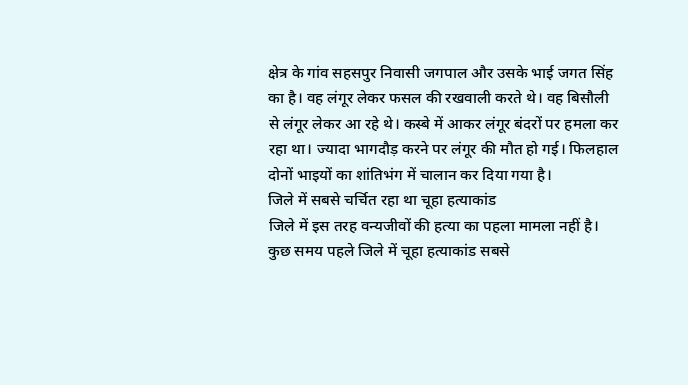क्षेत्र के गांव सहसपुर निवासी जगपाल और उसके भाई जगत सिंह का है। वह लंगूर लेकर फसल की रखवाली करते थे। वह बिसौली से लंगूर लेकर आ रहे थे। कस्बे में आकर लंगूर बंदरों पर हमला कर रहा था। ज्यादा भागदौड़ करने पर लंगूर की मौत हो गई। फिलहाल दोनों भाइयों का शांतिभंग में चालान कर दिया गया है।
जिले में सबसे चर्चित रहा था चूहा हत्याकांड
जिले में इस तरह वन्यजीवों की हत्या का पहला मामला नहीं है। कुछ समय पहले जिले में चूहा हत्याकांड सबसे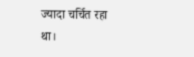ज्यादा चर्चित रहा था।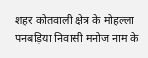शहर कोतवाली क्षेत्र के मोहल्ला पनबड़िया निवासी मनोज नाम के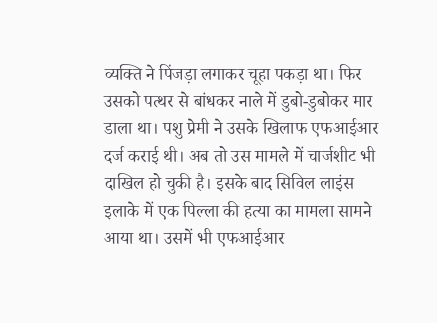व्यक्ति ने पिंजड़ा लगाकर चूहा पकड़ा था। फिर उसको पत्थर से बांधकर नाले में डुबो-डुबोकर मार डाला था। पशु प्रेमी ने उसके खिलाफ एफआईआर दर्ज कराई थी। अब तो उस मामले में चार्जशीट भी दाखिल हो चुकी है। इसके बाद सिविल लाइंस इलाके में एक पिल्ला की हत्या का मामला सामने आया था। उसमें भी एफआईआर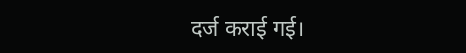दर्ज कराई गई।